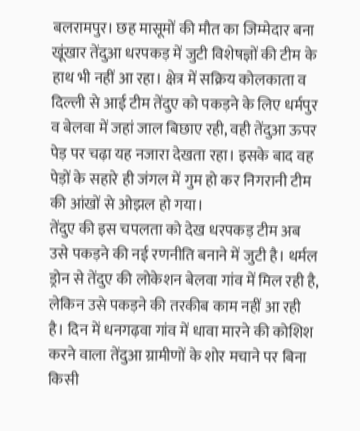बलरामपुर। छह मासूमों की मौत का जिम्मेदार बना खूंखार तेंदुआ धरपकड़ में जुटी विशेषज्ञों की टीम के हाथ भी नहीं आ रहा। क्षेत्र में सक्रिय कोलकाता व दिल्ली से आई टीम तेंदुए को पकड़ने के लिए धर्मपुर व बेलवा में जहां जाल बिछाए रही, वही तेंदुआ ऊपर पेड़ पर चढ़ा यह नजारा देखता रहा। इसके बाद वह पेड़ों के सहारे ही जंगल में गुम हो कर निगरानी टीम की आंखों से ओझल हो गया।
तेंदुए की इस चपलता को देख धरपकड़ टीम अब उसे पकड़ने की नई रणनीति बनाने में जुटी है। थर्मल ड्रोन से तेंदुए की लोकेशन बेलवा गांव में मिल रही है, लेकिन उसे पकड़ने की तरकीब काम नहीं आ रही है। दिन में धनगढ़वा गांव में धावा मारने की कोशिश करने वाला तेंदुआ ग्रामीणों के शोर मचाने पर बिना किसी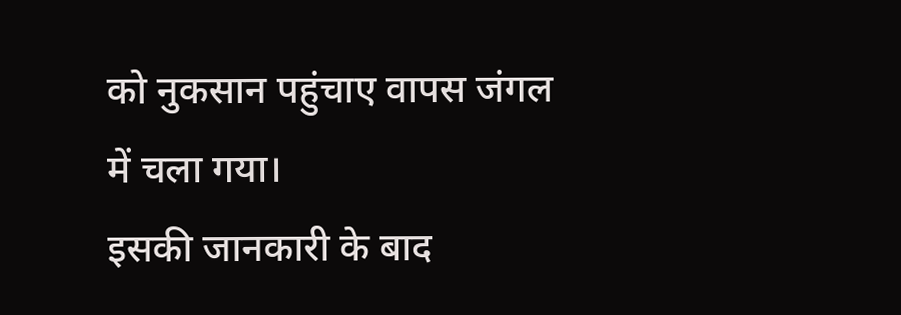को नुकसान पहुंचाए वापस जंगल में चला गया।
इसकी जानकारी के बाद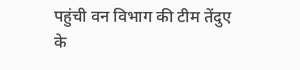पहुंची वन विभाग की टीम तेंदुए के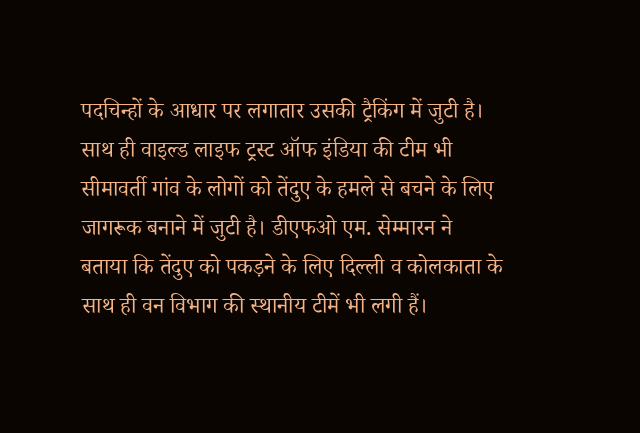पदचिन्हों के आधार पर लगातार उसकी ट्रैकिंग में जुटी है। साथ ही वाइल्ड लाइफ ट्रस्ट ऑफ इंडिया की टीम भी सीमावर्ती गांव के लोगों को तेंदुए के हमले से बचने के लिए जागरूक बनाने में जुटी है। डीएफओ एम. सेम्मारन ने बताया कि तेंदुए को पकड़ने के लिए दिल्ली व कोलकाता के साथ ही वन विभाग की स्थानीय टीमें भी लगी हैं।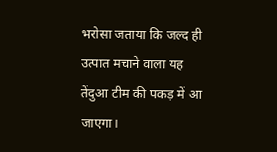भरोसा जताया कि जल्द ही उत्पात मचाने वाला यह तेंदुआ टीम की पकड़ में आ जाएगा।